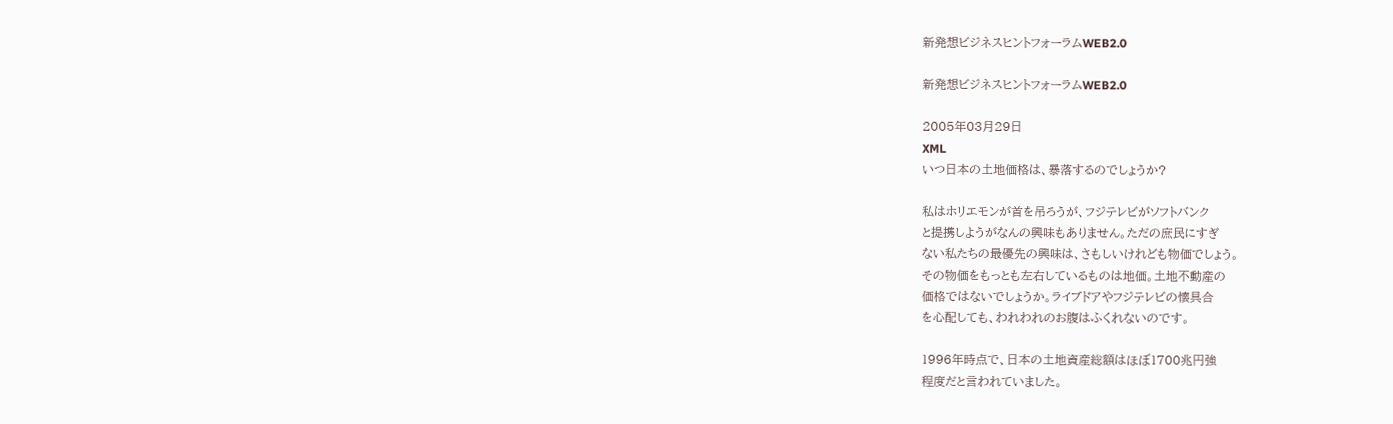新発想ビジネスヒントフォーラムWEB2.0

新発想ビジネスヒントフォーラムWEB2.0

2005年03月29日
XML
いつ日本の土地価格は、暴落するのでしょうか?

私はホリエモンが首を吊ろうが、フジテレビがソフトバンク
と提携しようがなんの興味もありません。ただの庶民にすぎ
ない私たちの最優先の興味は、さもしいけれども物価でしょう。
その物価をもっとも左右しているものは地価。土地不動産の
価格ではないでしょうか。ライブドアやフジテレビの懐具合
を心配しても、われわれのお腹はふくれないのです。

1996年時点で、日本の土地資産総額はほぼ1700兆円強
程度だと言われていました。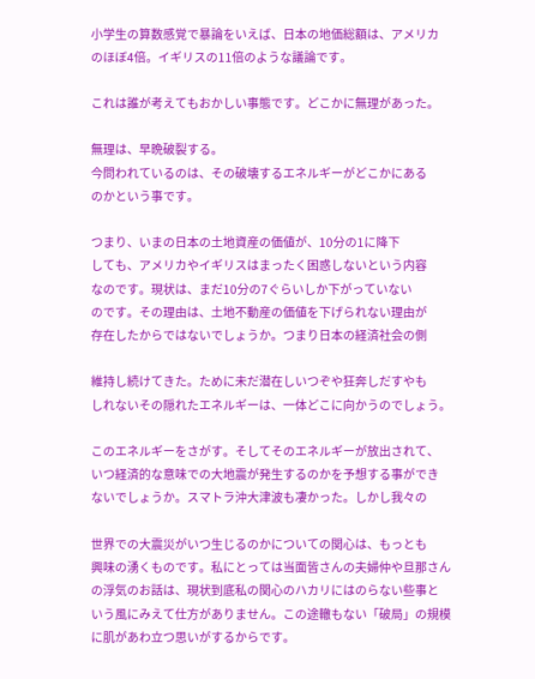小学生の算数感覚で暴論をいえば、日本の地価総額は、アメリカ
のほぼ4倍。イギリスの11倍のような議論です。

これは誰が考えてもおかしい事態です。どこかに無理があった。

無理は、早晩破裂する。
今問われているのは、その破壊するエネルギーがどこかにある
のかという事です。

つまり、いまの日本の土地資産の価値が、10分の1に降下
しても、アメリカやイギリスはまったく困惑しないという内容
なのです。現状は、まだ10分の7ぐらいしか下がっていない
のです。その理由は、土地不動産の価値を下げられない理由が
存在したからではないでしょうか。つまり日本の経済社会の側

維持し続けてきた。ために未だ潜在しいつぞや狂奔しだすやも
しれないその隠れたエネルギーは、一体どこに向かうのでしょう。

このエネルギーをさがす。そしてそのエネルギーが放出されて、
いつ経済的な意味での大地震が発生するのかを予想する事ができ
ないでしょうか。スマトラ沖大津波も凄かった。しかし我々の

世界での大震災がいつ生じるのかについての関心は、もっとも
興味の湧くものです。私にとっては当面皆さんの夫婦仲や旦那さん
の浮気のお話は、現状到底私の関心のハカリにはのらない些事と
いう風にみえて仕方がありません。この途轍もない「破局」の規模
に肌があわ立つ思いがするからです。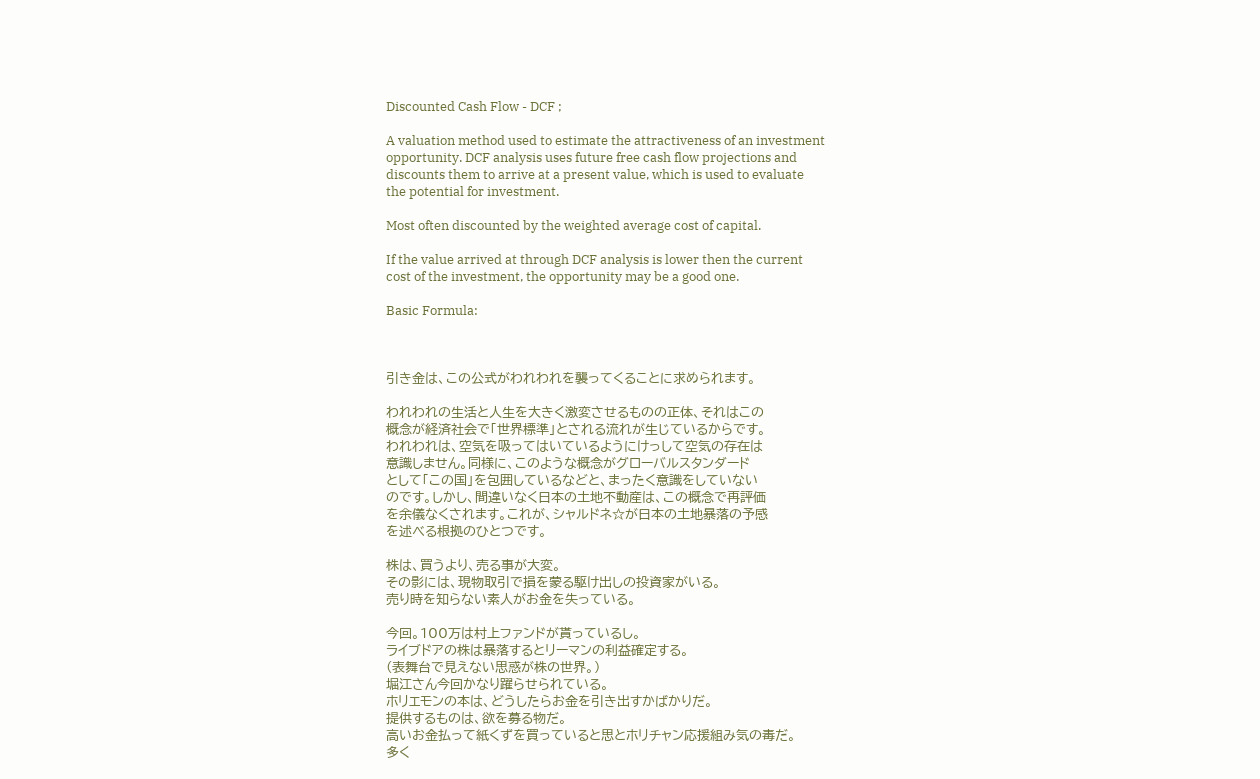Discounted Cash Flow - DCF ;

A valuation method used to estimate the attractiveness of an investment
opportunity. DCF analysis uses future free cash flow projections and
discounts them to arrive at a present value, which is used to evaluate
the potential for investment.

Most often discounted by the weighted average cost of capital.

If the value arrived at through DCF analysis is lower then the current
cost of the investment, the opportunity may be a good one.

Basic Formula:



引き金は、この公式がわれわれを襲ってくることに求められます。

われわれの生活と人生を大きく激変させるものの正体、それはこの
概念が経済社会で「世界標準」とされる流れが生じているからです。
われわれは、空気を吸ってはいているようにけっして空気の存在は
意識しません。同様に、このような概念がグローバルスタンダード
として「この国」を包囲しているなどと、まったく意識をしていない
のです。しかし、間違いなく日本の土地不動産は、この概念で再評価
を余儀なくされます。これが、シャルドネ☆が日本の土地暴落の予感
を述べる根拠のひとつです。

株は、買うより、売る事が大変。
その影には、現物取引で損を蒙る駆け出しの投資家がいる。
売り時を知らない素人がお金を失っている。

今回。100万は村上ファンドが貰っているし。
ライブドアの株は暴落するとリーマンの利益確定する。
(表舞台で見えない思惑が株の世界。)
堀江さん今回かなり躍らせられている。
ホリエモンの本は、どうしたらお金を引き出すかばかりだ。
提供するものは、欲を募る物だ。
高いお金払って紙くずを買っていると思とホリチャン応援組み気の毒だ。
多く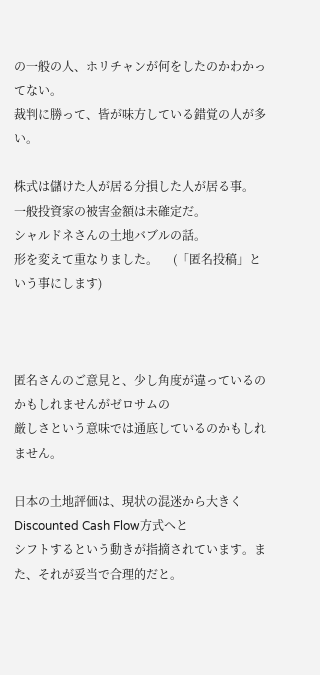の一般の人、ホリチャンが何をしたのかわかってない。
裁判に勝って、皆が味方している錯覚の人が多い。

株式は儲けた人が居る分損した人が居る事。
一般投資家の被害金額は未確定だ。
シャルドネさんの土地バブルの話。
形を変えて重なりました。     (「匿名投稿」という事にします)



匿名さんのご意見と、少し角度が違っているのかもしれませんがゼロサムの
厳しさという意味では通底しているのかもしれません。

日本の土地評価は、現状の混迷から大きくDiscounted Cash Flow方式へと
シフトするという動きが指摘されています。また、それが妥当で合理的だと。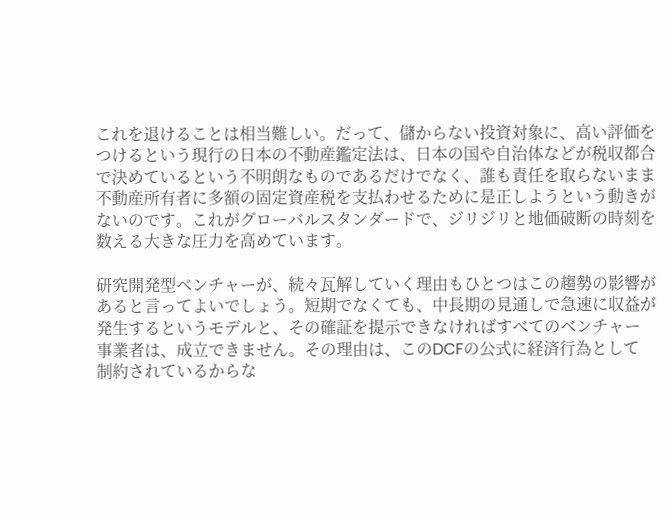これを退けることは相当難しい。だって、儲からない投資対象に、高い評価を
つけるという現行の日本の不動産鑑定法は、日本の国や自治体などが税収都合
で決めているという不明朗なものであるだけでなく、誰も責任を取らないまま
不動産所有者に多額の固定資産税を支払わせるために是正しようという動きが
ないのです。これがグローバルスタンダードで、ジリジリと地価破断の時刻を
数える大きな圧力を高めています。

研究開発型ベンチャーが、続々瓦解していく理由もひとつはこの趨勢の影響が
あると言ってよいでしょう。短期でなくても、中長期の見通しで急速に収益が
発生するというモデルと、その確証を提示できなければすべてのベンチャー
事業者は、成立できません。その理由は、このDCFの公式に経済行為として
制約されているからな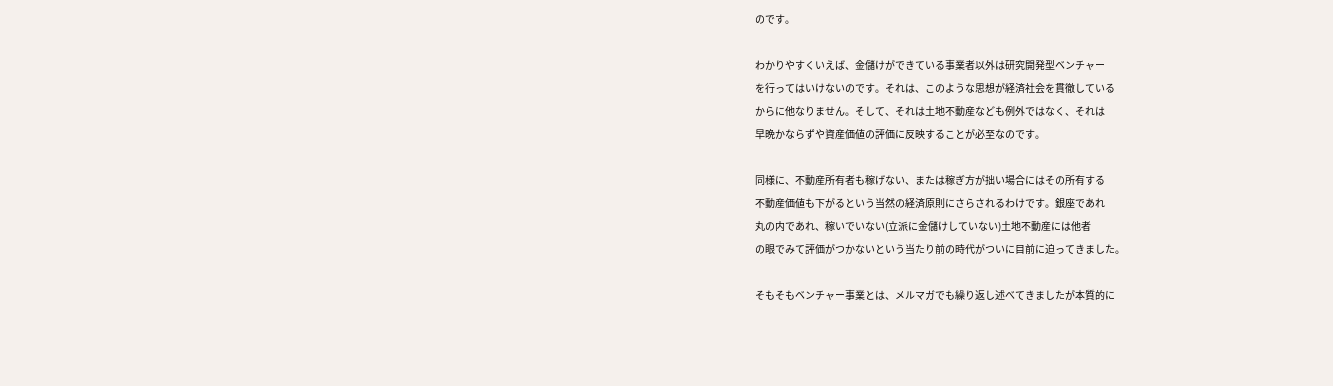のです。

わかりやすくいえば、金儲けができている事業者以外は研究開発型ベンチャー
を行ってはいけないのです。それは、このような思想が経済社会を貫徹している
からに他なりません。そして、それは土地不動産なども例外ではなく、それは
早晩かならずや資産価値の評価に反映することが必至なのです。

同様に、不動産所有者も稼げない、または稼ぎ方が拙い場合にはその所有する
不動産価値も下がるという当然の経済原則にさらされるわけです。銀座であれ
丸の内であれ、稼いでいない(立派に金儲けしていない)土地不動産には他者
の眼でみて評価がつかないという当たり前の時代がついに目前に迫ってきました。

そもそもベンチャー事業とは、メルマガでも繰り返し述べてきましたが本質的に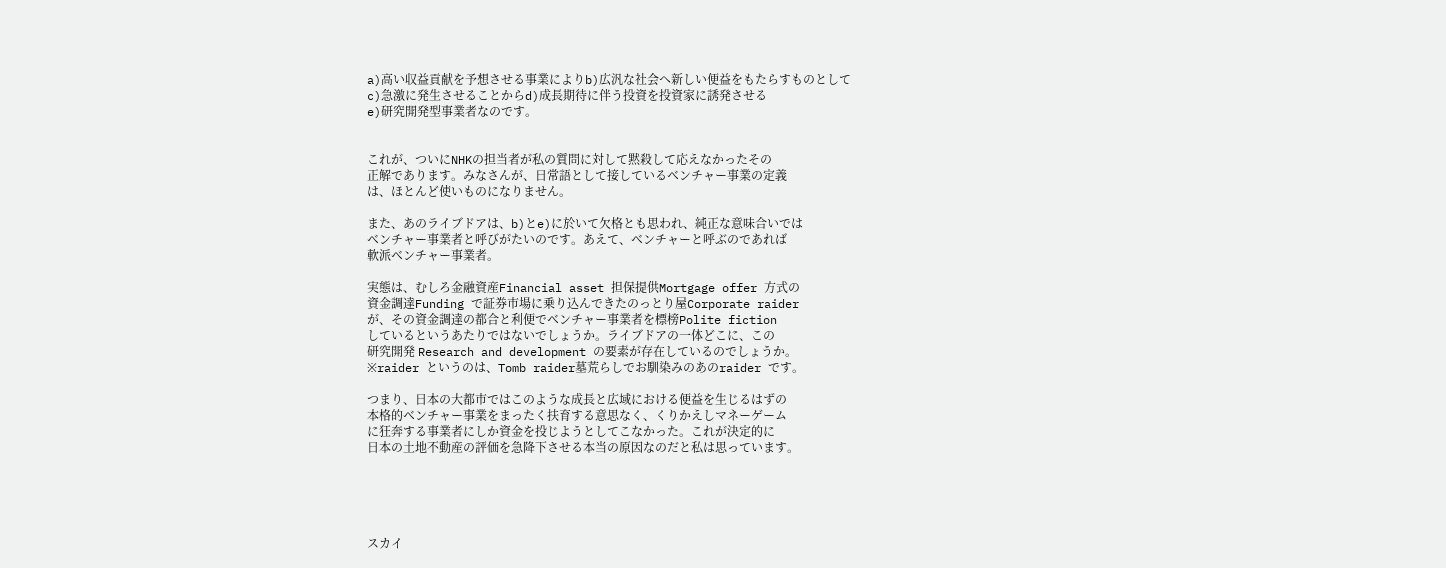a)高い収益貢献を予想させる事業によりb)広汎な社会へ新しい便益をもたらすものとして
c)急激に発生させることからd)成長期待に伴う投資を投資家に誘発させる
e)研究開発型事業者なのです。


これが、ついにNHKの担当者が私の質問に対して黙殺して応えなかったその
正解であります。みなさんが、日常語として接しているベンチャー事業の定義
は、ほとんど使いものになりません。

また、あのライブドアは、b)とe)に於いて欠格とも思われ、純正な意味合いでは
ベンチャー事業者と呼びがたいのです。あえて、ベンチャーと呼ぶのであれば
軟派ベンチャー事業者。

実態は、むしろ金融資産Financial asset 担保提供Mortgage offer 方式の
資金調達Funding で証券市場に乗り込んできたのっとり屋Corporate raider
が、その資金調達の都合と利便でベンチャー事業者を標榜Polite fiction
しているというあたりではないでしょうか。ライブドアの一体どこに、この
研究開発 Research and development の要素が存在しているのでしょうか。
※raider というのは、Tomb raider墓荒らしでお馴染みのあのraider です。

つまり、日本の大都市ではこのような成長と広域における便益を生じるはずの
本格的ベンチャー事業をまったく扶育する意思なく、くりかえしマネーゲーム
に狂奔する事業者にしか資金を投じようとしてこなかった。これが決定的に
日本の土地不動産の評価を急降下させる本当の原因なのだと私は思っています。





スカイ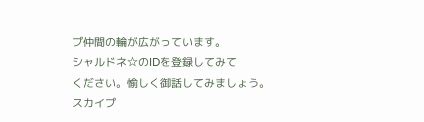プ仲間の輪が広がっています。
シャルドネ☆のIDを登録してみて
ください。愉しく御話してみましょう。
スカイプ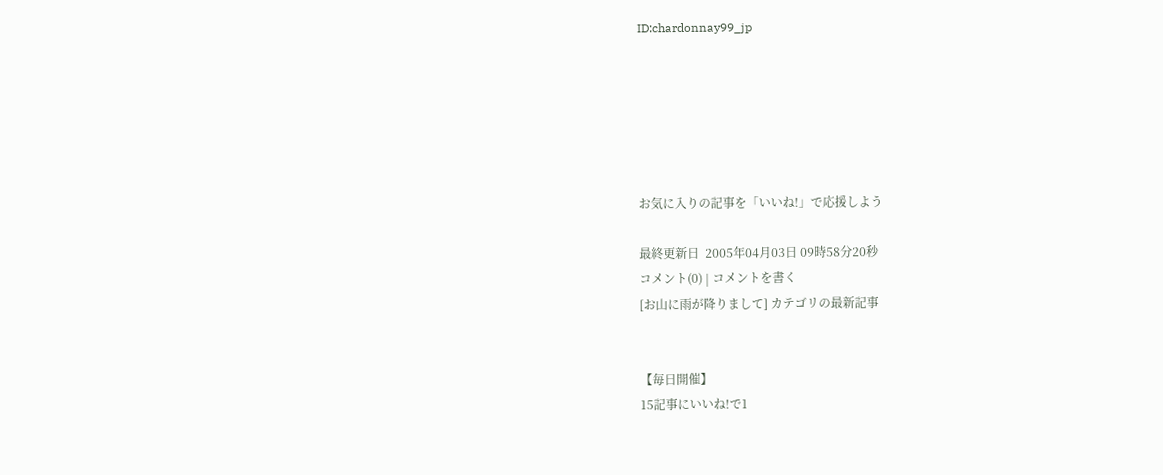ID:chardonnay99_jp






お気に入りの記事を「いいね!」で応援しよう

最終更新日  2005年04月03日 09時58分20秒
コメント(0) | コメントを書く
[お山に雨が降りまして] カテゴリの最新記事


【毎日開催】
15記事にいいね!で1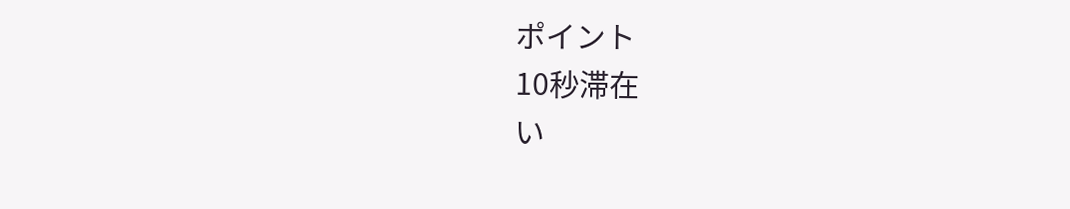ポイント
10秒滞在
い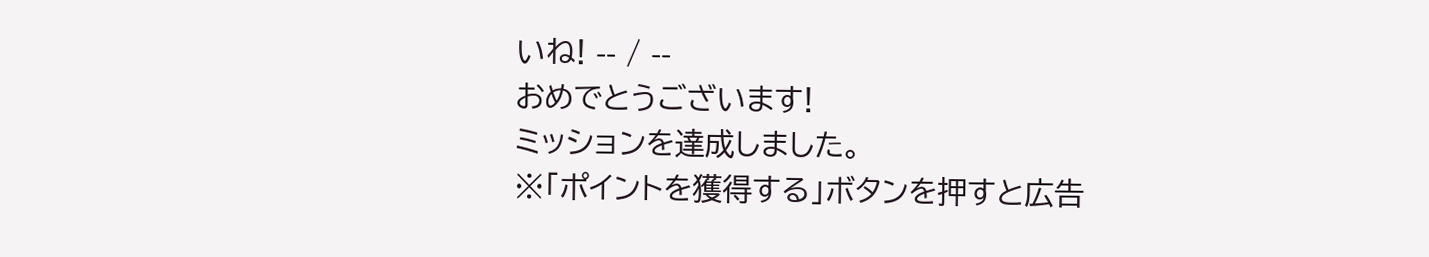いね! -- / --
おめでとうございます!
ミッションを達成しました。
※「ポイントを獲得する」ボタンを押すと広告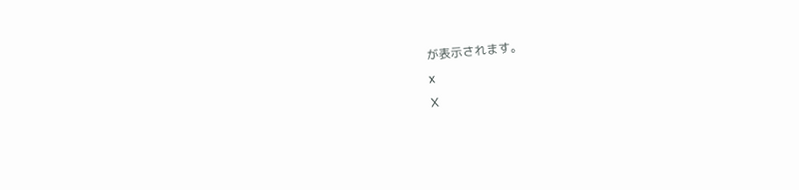が表示されます。
x
X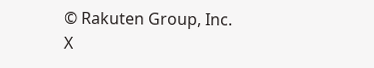© Rakuten Group, Inc.
X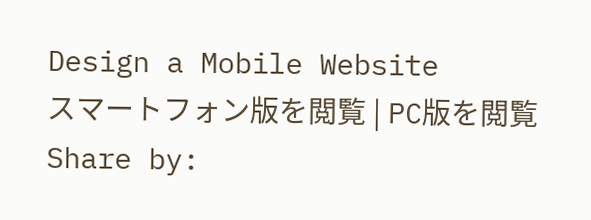Design a Mobile Website
スマートフォン版を閲覧 | PC版を閲覧
Share by: